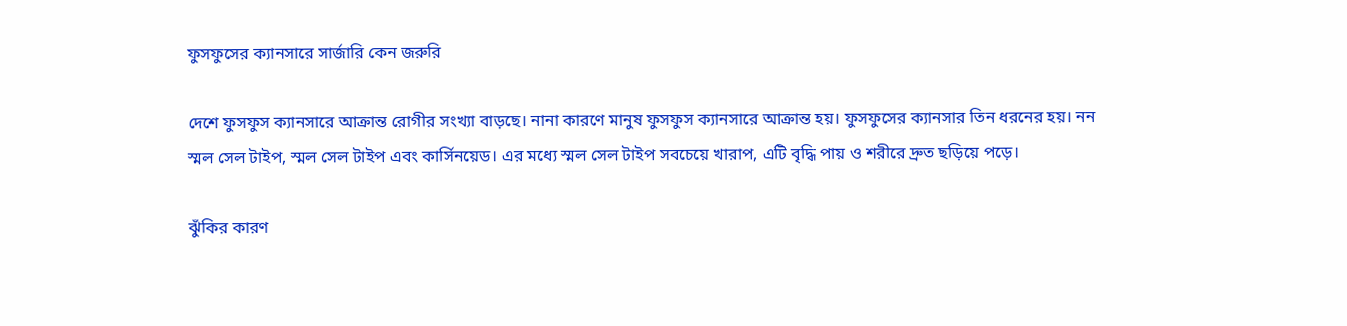ফুসফুসের ক্যানসারে সার্জারি কেন জরুরি

দেশে ফুসফুস ক্যানসারে আক্রান্ত রোগীর সংখ্যা বাড়ছে। নানা কারণে মানুষ ফুসফুস ক্যানসারে আক্রান্ত হয়। ফুসফুসের ক্যানসার তিন ধরনের হয়। নন স্মল সেল টাইপ, স্মল সেল টাইপ এবং কার্সিনয়েড। এর মধ্যে স্মল সেল টাইপ সবচেয়ে খারাপ, এটি বৃদ্ধি পায় ও শরীরে দ্রুত ছড়িয়ে পড়ে।

ঝুঁকির কারণ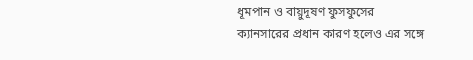ধূমপান ও বায়ুদূষণ ফুসফুসের ক্যানসারের প্রধান কারণ হলেও এর সঙ্গে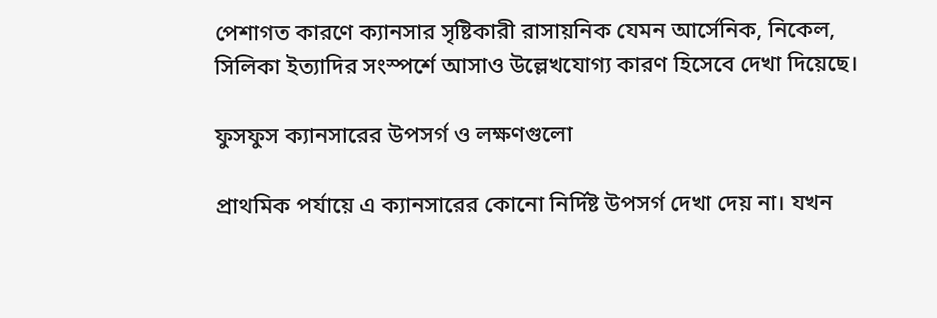পেশাগত কারণে ক্যানসার সৃষ্টিকারী রাসায়নিক যেমন আর্সেনিক, নিকেল, সিলিকা ইত্যাদির সংস্পর্শে আসাও উল্লেখযোগ্য কারণ হিসেবে দেখা দিয়েছে।

ফুসফুস ক্যানসারের উপসর্গ ও লক্ষণগুলো

প্রাথমিক পর্যায়ে এ ক্যানসারের কোনো নির্দিষ্ট উপসর্গ দেখা দেয় না। যখন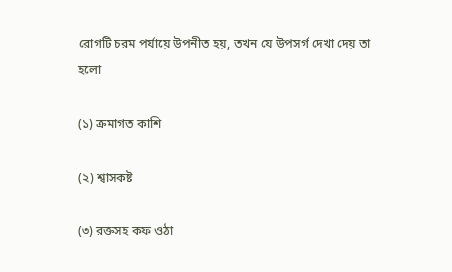রোগটি চরম পর্যায়ে উপনীত হয়, তখন যে উপসর্গ দেখা দেয় তা হলো

(১) ক্রমাগত কাশি

(২) শ্বাসকষ্ট

(৩) রক্তসহ কফ ওঠা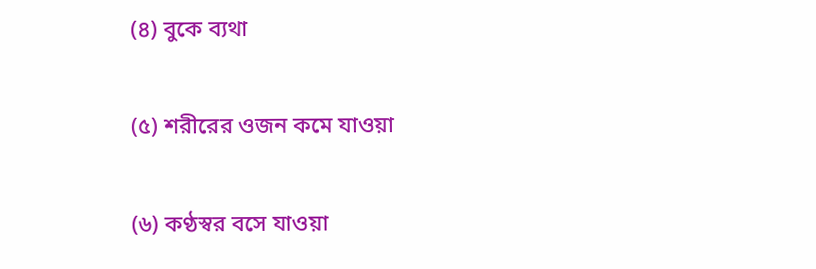(৪) বুকে ব্যথা

(৫) শরীরের ওজন কমে যাওয়া

(৬) কণ্ঠস্বর বসে যাওয়া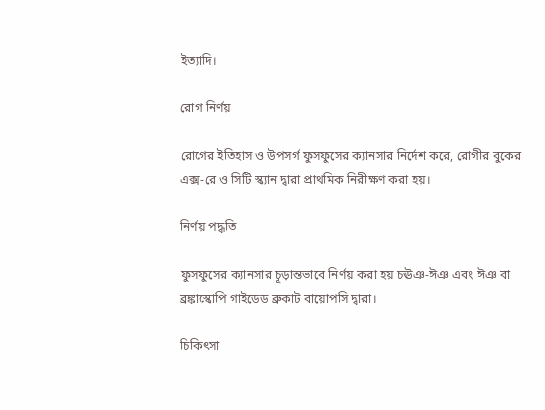ইত্যাদি।

রোগ নির্ণয়

রোগের ইতিহাস ও উপসর্গ ফুসফুসের ক্যানসার নির্দেশ করে, রোগীর বুকের এক্স-রে ও সিটি স্ক্যান দ্বারা প্রাথমিক নিরীক্ষণ করা হয়।

নির্ণয় পদ্ধতি

ফুসফুসের ক্যানসার চূড়ান্তভাবে নির্ণয় করা হয় চঊঞ-ঈঞ এবং ঈঞ বা ব্রঙ্কাস্কোপি গাইডেড ব্রুকাট বায়োপসি দ্বারা।

চিকিৎসা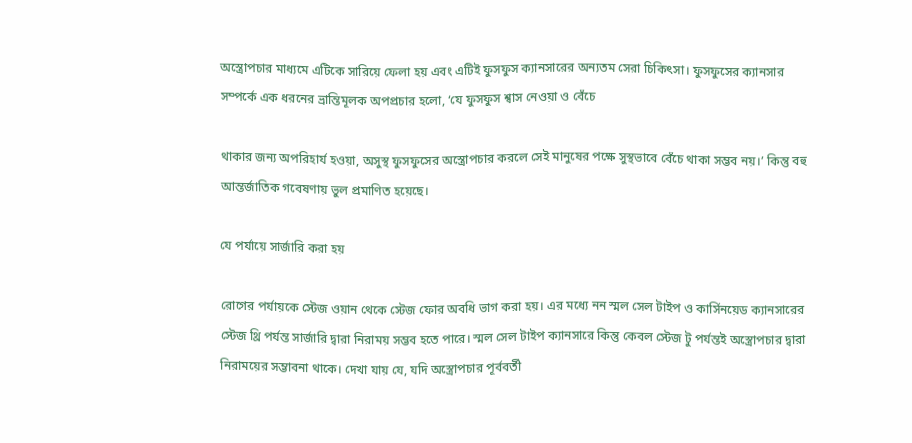অস্ত্রোপচার মাধ্যমে এটিকে সারিয়ে ফেলা হয় এবং এটিই ফুসফুস ক্যানসারের অন্যতম সেরা চিকিৎসা। ফুসফুসের ক্যানসার সম্পর্কে এক ধরনের ভ্রান্তিমূলক অপপ্রচার হলো, ‘যে ফুসফুস শ্বাস নেওয়া ও বেঁচে

থাকার জন্য অপরিহার্য হওয়া, অসুস্থ ফুসফুসের অস্ত্রোপচার করলে সেই মানুষের পক্ষে সুস্থভাবে বেঁচে থাকা সম্ভব নয়।’ কিন্তু বহু আন্তর্জাতিক গবেষণায় ভুল প্রমাণিত হয়েছে।

যে পর্যায়ে সার্জারি করা হয়

রোগের পর্যায়কে স্টেজ ওয়ান থেকে স্টেজ ফোর অবধি ভাগ করা হয়। এর মধ্যে নন স্মল সেল টাইপ ও কার্সিনয়েড ক্যানসারের স্টেজ থ্রি পর্যন্ত সার্জারি দ্বারা নিরাময় সম্ভব হতে পারে। স্মল সেল টাইপ ক্যানসারে কিন্তু কেবল স্টেজ টু পর্যন্তই অস্ত্রোপচার দ্বারা নিরাময়ের সম্ভাবনা থাকে। দেখা যায় যে, যদি অস্ত্রোপচার পূর্ববর্তী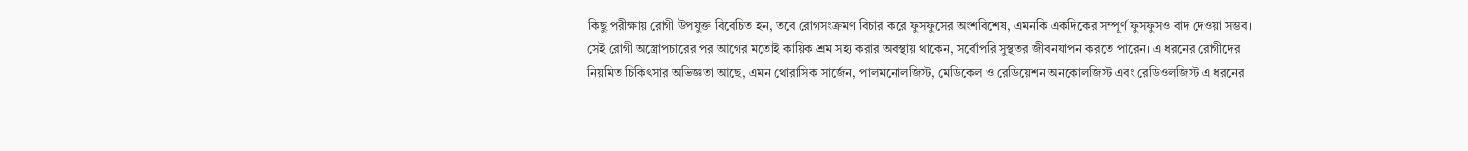কিছু পরীক্ষায় রোগী উপযুক্ত বিবেচিত হন, তবে রোগসংক্রমণ বিচার করে ফুসফুসের অংশবিশেষ, এমনকি একদিকের সম্পূর্ণ ফুসফুসও বাদ দেওয়া সম্ভব। সেই রোগী অস্ত্রোপচারের পর আগের মতোই কায়িক শ্রম সহ্য করার অবস্থায় থাকেন, সর্বোপরি সুস্থতর জীবনযাপন করতে পারেন। এ ধরনের রোগীদের নিয়মিত চিকিৎসার অভিজ্ঞতা আছে, এমন থোরাসিক সার্জেন, পালমনোলজিস্ট, মেডিকেল ও রেডিয়েশন অনকোলজিস্ট এবং রেডিওলজিস্ট এ ধরনের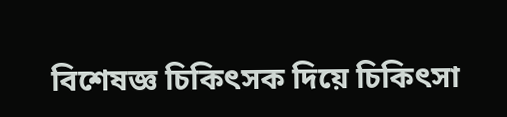বিশেষজ্ঞ চিকিৎসক দিয়ে চিকিৎসা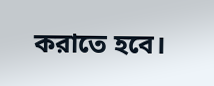করাতে হবে।